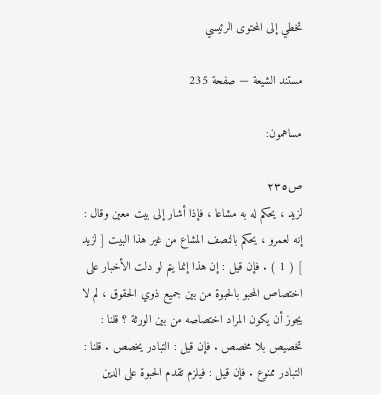تخطي إلى المحتوى الرئيسي

مستند الشيعة — صفحة 235

مساهمون:

ص٢٣٥
لزيد ، يحكم له به مشاعا ، فإذا أشار إلى بيت معين وقال : إنه لعمرو ، يحكم بالنصف المشاع من غير هذا البيت [ لزيد ] ( 1 ) . فإن قيل : إن هذا إنما يتم لو دلت الأخبار على اختصاص المحبو بالحبوة من بين جميع ذوي الحقوق ، لم لا يجوز أن يكون المراد اختصاصه من بين الورثة ؟ قلنا : تخصيص بلا مخصص . فإن قيل : التبادر يخصص . قلنا : التبادر ممنوع . فإن قيل : فيلزم تقدم الحبوة على الدين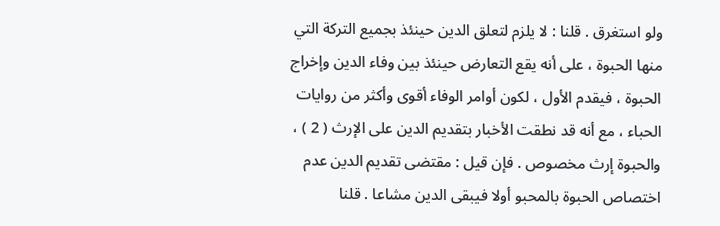ولو استغرق . قلنا : لا يلزم لتعلق الدين حينئذ بجميع التركة التي منها الحبوة ، على أنه يقع التعارض حينئذ بين وفاء الدين وإخراج الحبوة ، فيقدم الأول ، لكون أوامر الوفاء أقوى وأكثر من روايات الحباء ، مع أنه قد نطقت الأخبار بتقديم الدين على الإرث ( 2 ) ، والحبوة إرث مخصوص . فإن قيل : مقتضى تقديم الدين عدم اختصاص الحبوة بالمحبو أولا فيبقى الدين مشاعا . قلنا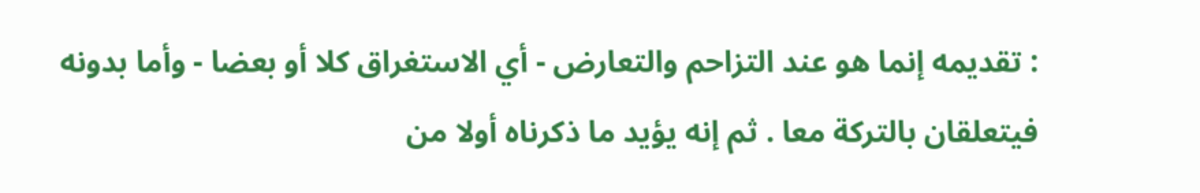: تقديمه إنما هو عند التزاحم والتعارض - أي الاستغراق كلا أو بعضا - وأما بدونه فيتعلقان بالتركة معا . ثم إنه يؤيد ما ذكرناه أولا من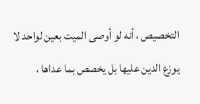التخصيص ، أنه لو أوصى الميت بعين لواحد لا يوزع الدين عليها بل يخصص بما عداها ،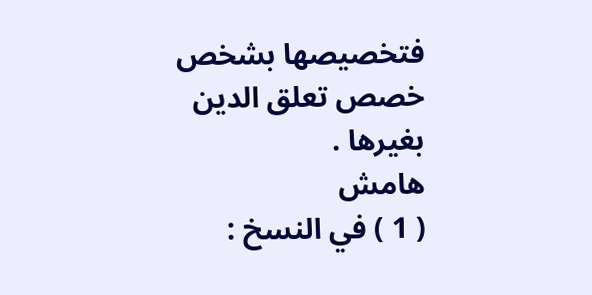فتخصيصها بشخص خصص تعلق الدين بغيرها .
هامش
( 1 ) في النسخ :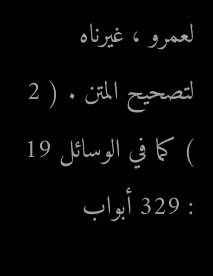لعمرو ، غيرناه لتصحيح المتن . ( 2 ) كما في الوسائل 19 : 329 أبواب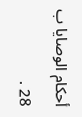أحكام الوصايا ب 28 .